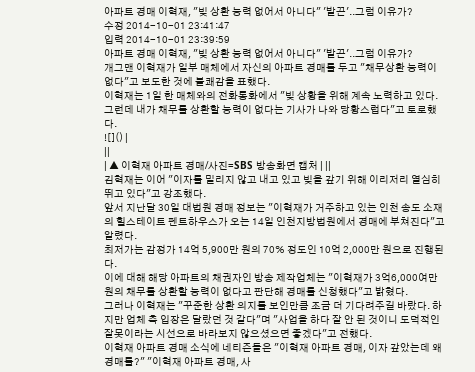아파트 경매 이혁재, "빚 상환 능력 없어서 아니다" '발끈'..그럼 이유가?
수정 2014-10-01 23:41:47
입력 2014-10-01 23:39:59
아파트 경매 이혁재, "빚 상환 능력 없어서 아니다" '발끈'..그럼 이유가?
개그맨 이혁재가 일부 매체에서 자신의 아파트 경매를 두고 "채무상환 능력이 없다"고 보도한 것에 불쾌감을 표했다.
이혁재는 1일 한 매체와의 전화통화에서 "빚 상황을 위해 계속 노력하고 있다. 그런데 내가 채무를 상환할 능력이 없다는 기사가 나와 당황스럽다"고 토로했다.
![]() |
||
| ▲ 이혁재 아파트 경매/사진=SBS 방송화면 캡처 | ||
김혁재는 이어 "이자를 밀리지 않고 내고 있고 빚을 갚기 위해 이리저리 열심히 뛰고 있다"고 강조했다.
앞서 지난달 30일 대법원 경매 정보는 "이혁재가 거주하고 있는 인천 송도 소재의 힐스테이트 펜트하우스가 오는 14일 인천지방법원에서 경매에 부쳐진다"고 알렸다.
최저가는 감정가 14억 5,900만 원의 70% 정도인 10억 2,000만 원으로 진행된다.
이에 대해 해당 아파트의 채권자인 방송 제작업체는 "이혁재가 3억6,000여만 원의 채무를 상환할 능력이 없다고 판단해 경매를 신청했다"고 밝혔다.
그러나 이혁재는 "꾸준한 상환 의지를 보인만큼 조금 더 기다려주길 바랐다. 하지만 업체 측 입장은 달랐던 것 같다"며 "사업을 하다 잘 안 된 것이니 도덕적인 잘못이라는 시선으로 바라보지 않으셨으면 좋겠다"고 전했다.
이혁재 아파트 경매 소식에 네티즌들은 "이혁재 아파트 경매, 이자 갚았는데 왜 경매를?" "이혁재 아파트 경매, 사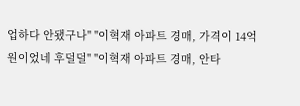업하다 안됐구나" "이혁재 아파트 경매, 가격이 14억 원이었네 후덜덜" "이혁재 아파트 경매, 안타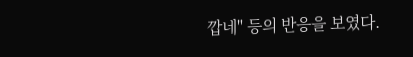깝네" 등의 반응을 보였다.